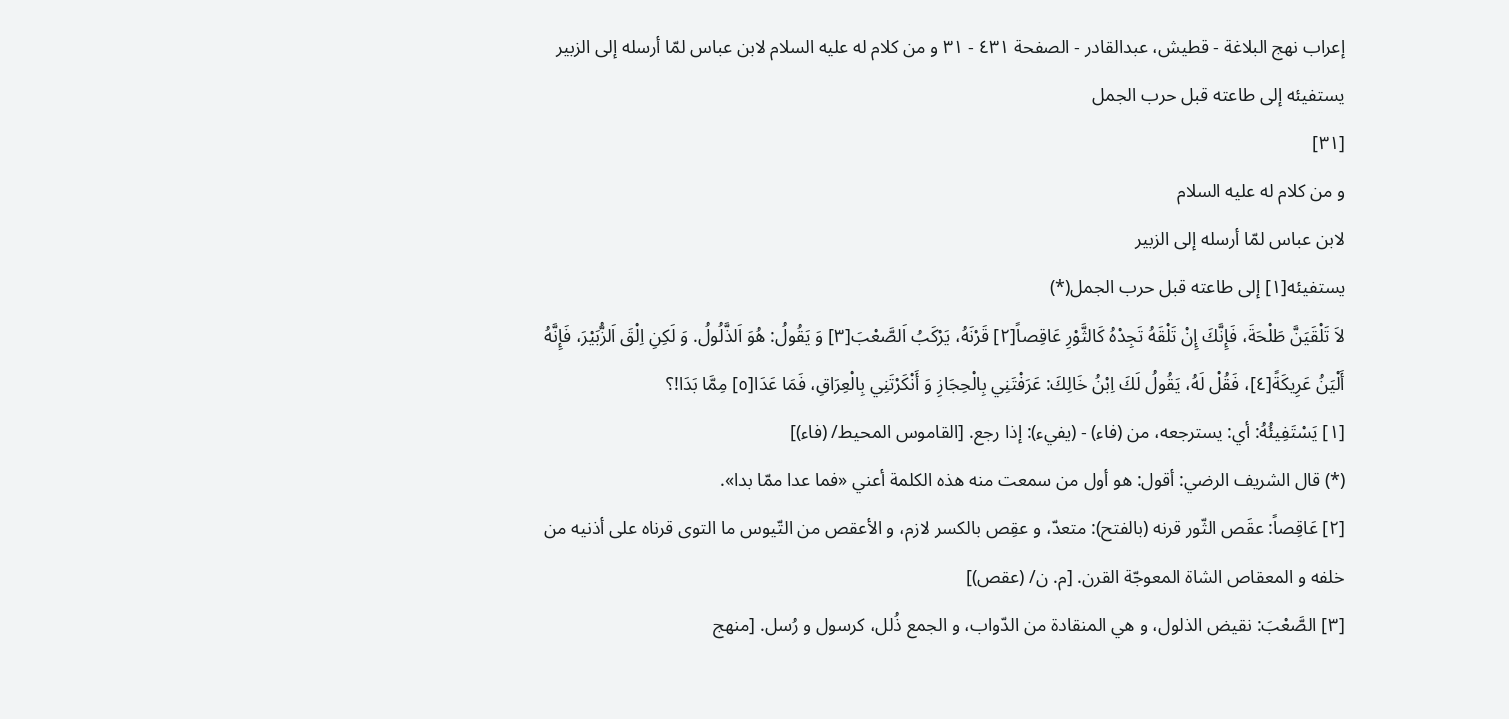إعراب نهج البلاغة - قطیش، عبدالقادر - الصفحة ٤٣١ - ٣١ و من كلام له عليه السلام لابن عباس لمّا أرسله إلى الزبير يستفيئه إلى طاعته قبل حرب الجمل
[٣١]
و من كلام له عليه السلام
لابن عباس لمّا أرسله إلى الزبير
يستفيئه[١] إلى طاعته قبل حرب الجمل(*)
لاَ تَلْقَيَنَّ طَلْحَةَ، فَإِنَّكَ إِنْ تَلْقَهُ تَجِدْهُ كَالثَّوْرِ عَاقِصاً[٢] قَرْنَهُ، يَرْكَبُ اَلصَّعْبَ[٣] وَ يَقُولُ: هُوَ اَلذَّلُولُ. وَ لَكِنِ اِلْقَ اَلزُّبَيْرَ، فَإِنَّهُ أَلْيَنُ عَرِيكَةً[٤]، فَقُلْ لَهُ، يَقُولُ لَكَ اِبْنُ خَالِكَ: عَرَفْتَنِي بِالْحِجَازِ وَ أَنْكَرْتَنِي بِالْعِرَاقِ، فَمَا عَدَا[٥] مِمَّا بَدَا!؟
[١] يَسْتَفِيئُهُ: أي: يسترجعه، من (فاء) - (يفيء): إذا رجع. [القاموس المحيط/ (فاء)]
(*) قال الشريف الرضي: أقول: هو أول من سمعت منه هذه الكلمة أعني «فما عدا ممّا بدا».
[٢] عَاقِصاً: عقَص الثّور قرنه (بالفتح): متعدّ، و عقِص بالكسر لازم، و الأعقص من التّيوس ما التوى قرناه على أذنيه من خلفه و المعقاص الشاة المعوجّة القرن. [م. ن/ (عقص)]
[٣] الصَّعْبَ: نقيض الذلول، و هي المنقادة من الدّواب، و الجمع ذُلل، كرسول و رُسل. [منهج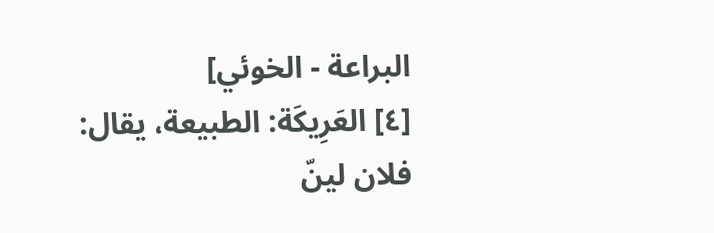البراعة - الخوئي]
[٤] العَرِيكَة: الطبيعة، يقال: فلان لينّ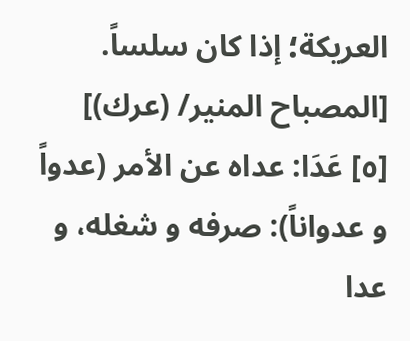العريكة؛ إذا كان سلساً. [المصباح المنير/ (عرك)]
[٥] عَدَا: عداه عن الأمر (عدواً و عدواناً): صرفه و شغله، و عدا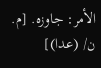الأمر: جاوزه. [م. ن/ (عدا)]